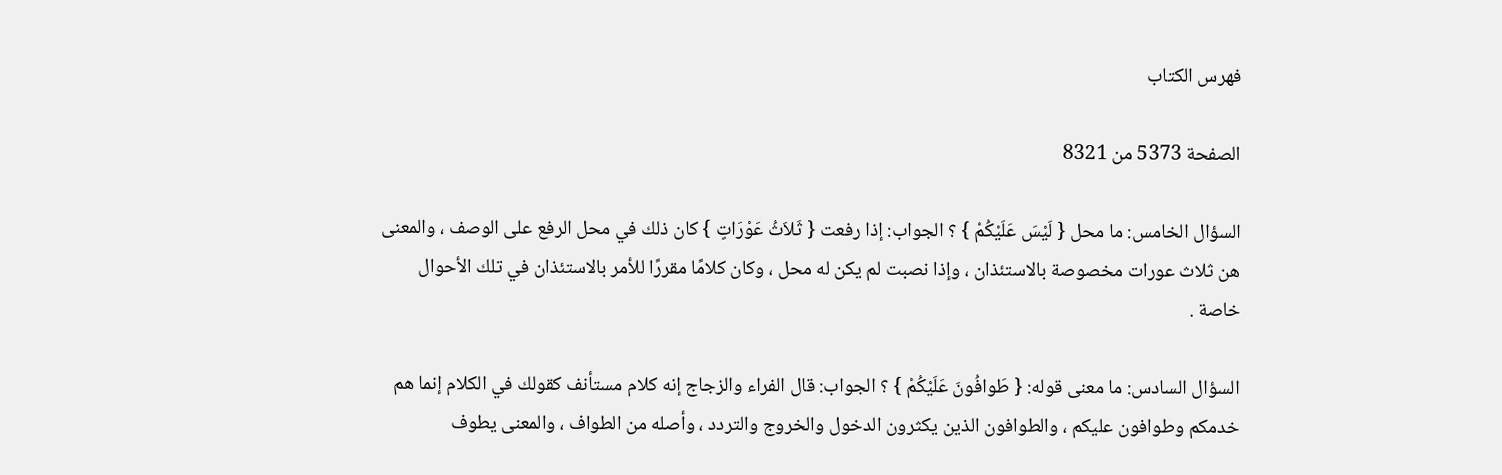فهرس الكتاب

الصفحة 5373 من 8321

السؤال الخامس: ما محل { لَيْسَ عَلَيْكُمْ } ؟ الجواب: إذا رفعت { ثَلاَثُ عَوْرَاتٍ } كان ذلك في محل الرفع على الوصف ، والمعنى هن ثلاث عورات مخصوصة بالاستئذان ، وإذا نصبت لم يكن له محل ، وكان كلامًا مقررًا للأمر بالاستئذان في تلك الأحوال خاصة .

السؤال السادس: ما معنى قوله: { طَوافُونَ عَلَيْكُمْ } ؟ الجواب: قال الفراء والزجاج إنه كلام مستأنف كقولك في الكلام إنما هم خدمكم وطوافون عليكم ، والطوافون الذين يكثرون الدخول والخروج والتردد ، وأصله من الطواف ، والمعنى يطوف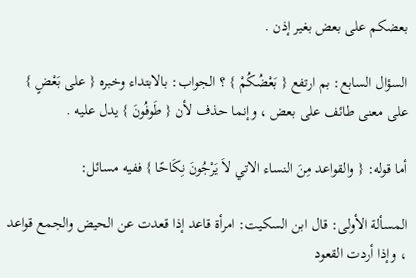بعضكم على بعض بغير إذن .

السؤال السابع: بم ارتفع { بَعْضُكُمْ } ؟ الجواب: بالابتداء وخبره { على بَعْضٍ } على معنى طائف على بعض ، وإنما حذف لأن { طَوفُونَ } يدل عليه .

أما قوله: { والقواعد مِنَ النساء الاتي لاَ يَرْجُونَ نِكَاحًا } ففيه مسائل:

المسألة الأولى: قال ابن السكيت: امرأة قاعد إذا قعدت عن الحيض والجمع قواعد ، وإذا أردت القعود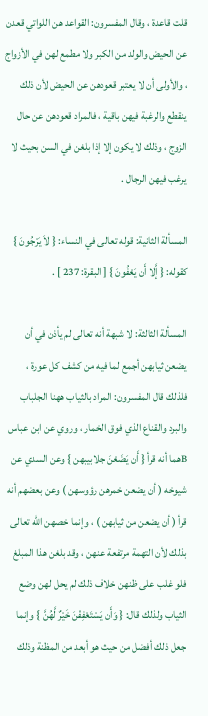قلت قاعدة ، وقال المفسرون: القواعد هن اللواتي قعدن عن الحيض والولد من الكبر ولا مطمع لهن في الأزواج ، والأولى أن لا يعتبر قعودهن عن الحيض لأن ذلك ينقطع والرغبة فيهن باقية ، فالمراد قعودهن عن حال الزوج ، وذلك لا يكون إلا إذا بلغن في السن بحيث لا يرغب فيهن الرجال .

المسألة الثانية: قوله تعالى في النساء: { لاَ يَرْجُونَ } كقوله: { إَّلا أَن يَعْفُونَ } [ البقرة: 237 ] .

المسألة الثالثة: لا شبهة أنه تعالى لم يأذن في أن يضعن ثيابهن أجمع لما فيه من كشف كل عورة ، فلذلك قال المفسرون: المراد بالثياب ههنا الجلباب والبرد والقناع الذي فوق الخمار ، وروي عن ابن عباس Bهما أنه قرأ { أَن يَضَعْنَ جلابيبهن } وعن السدي عن شيوخه ( أن يضعن خمرهن رؤوسهن ) وعن بعضهم أنه قرأ ( أن يضعن من ثيابهن ) ، وإنما خصهن الله تعالى بذلك لأن التهمة مرتفعة عنهن ، وقد بلغن هذا المبلغ فلو غلب على ظنهن خلاف ذلك لم يحل لهن وضع الثياب ولذلك قال: { وَأَن يَسْتَعْفِفْنَ خَيْرٌ لَّهُنَّ } وإنما جعل ذلك أفضل من حيث هو أبعد من المظنة وذلك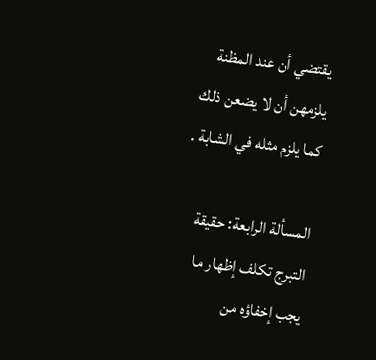يقتضي أن عند المظنة يلزمهن أن لا يضعن ذلك كما يلزم مثله في الشابة .

المسألة الرابعة: حقيقة التبرج تكلف إظهار ما يجب إخفاؤه من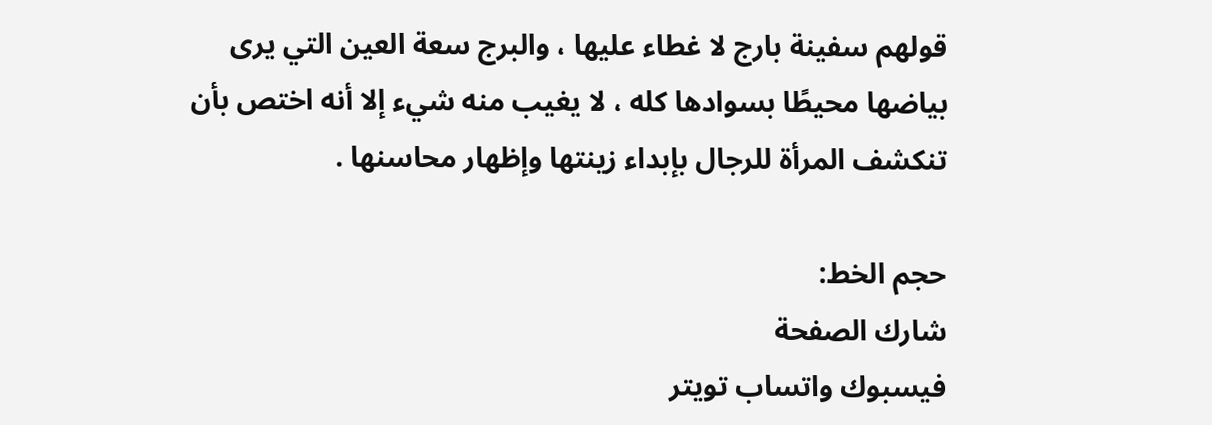قولهم سفينة بارج لا غطاء عليها ، والبرج سعة العين التي يرى بياضها محيطًا بسوادها كله ، لا يغيب منه شيء إلا أنه اختص بأن تنكشف المرأة للرجال بإبداء زينتها وإظهار محاسنها .

حجم الخط:
شارك الصفحة
فيسبوك واتساب تويتر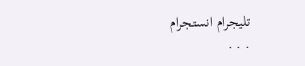تليجرام انستجرام
. . .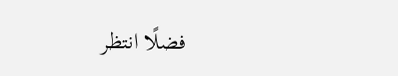فضلًا انتظر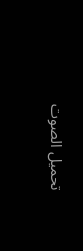تحميل الصوت